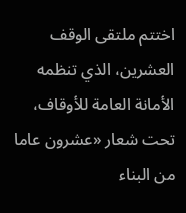اختتم ملتقى الوقف العشرين، الذي تنظمه الأمانة العامة للأوقاف، تحت شعار «عشرون عاما من البناء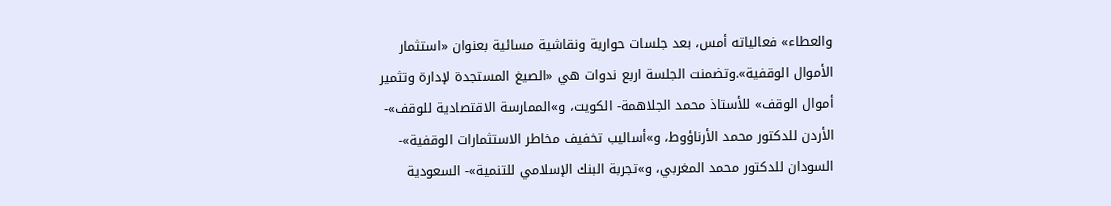والعطاء» فعالياته أمس، بعد جلسات حوارية ونقاشية مسائية بعنوان «استثمار الأموال الوقفية».وتضمنت الجلسة اربع ندوات هي «الصيغ المستجدة لإدارة وتثمير أموال الوقف» للأستاذ محمد الجلاهمة- الكويت، و»الممارسة الاقتصادية للوقف»- الأردن للدكتور محمد الأرناؤوط، و»أساليب تخفيف مخاطر الاستثمارات الوقفية»- السودان للدكتور محمد المغربي، و»تجربة البنك الإسلامي للتنمية»- السعودية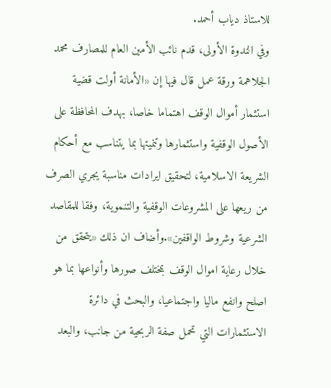للاستاذ دياب أحمد.
وفي الندوة الأولى، قدم نائب الأمين العام للمصارف محمد الجلاهمة ورقة عمل قال فيها إن «الأمانة أولت قضية استثمار أموال الوقف اهتماما خاصا، بهدف المحافظة على الأصول الوقفية واستثمارها وتنميتها بما يتناسب مع أحكام الشريعة الاسلامية، لتحقيق ايرادات مناسبة يجري الصرف من ريعها على المشروعات الوقفية والتنموية، وفقا للمقاصد الشرعية وشروط الواقفين».وأضاف ان ذلك «يتحقق من خلال رعاية اموال الوقف بمختلف صورها وأنواعها بما هو اصلح وانفع ماليا واجتماعيا، والبحث في دائرة الاستثمارات التي تحمل صفة الربحية من جانب، والبعد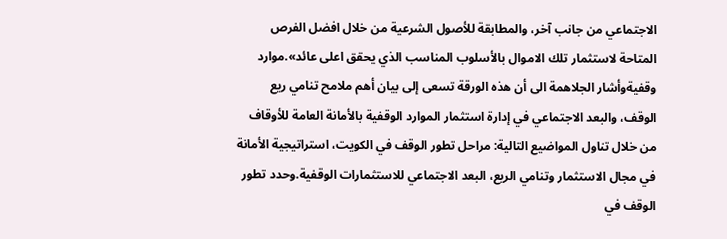الاجتماعي من جانب آخر، والمطابقة للأصول الشرعية من خلال افضل الفرص المتاحة لاستثمار تلك الاموال بالأسلوب المناسب الذي يحقق اعلى عائد».موارد وقفيةوأشار الجلاهمة الى أن هذه الورقة تسعى إلى بيان أهم ملامح تنامي ريع الوقف، والبعد الاجتماعي في إدارة استثمار الموارد الوقفية بالأمانة العامة للأوقاف من خلال تناول المواضيع التالية: مراحل تطور الوقف في الكويت، استراتيجية الأمانة في مجال الاستثمار وتنامي الريع، البعد الاجتماعي للاستثمارات الوقفية.وحدد تطور الوقف في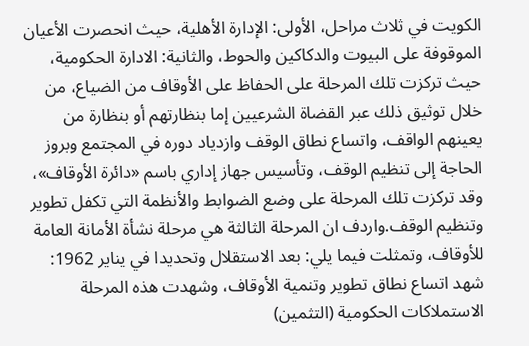الكويت في ثلاث مراحل، الأولى: الإدارة الأهلية، حيث انحصرت الأعيان الموقوفة على البيوت والدكاكين والحوط، والثانية: الادارة الحكومية، حيث تركزت تلك المرحلة على الحفاظ على الأوقاف من الضياع، من خلال توثيق ذلك عبر القضاة الشرعيين إما بنظارتهم أو بنظارة من يعينهم الواقف، واتساع نطاق الوقف وازدياد دوره في المجتمع وبروز الحاجة إلى تنظيم الوقف، وتأسيس جهاز إداري باسم «دائرة الأوقاف»، وقد تركزت تلك المرحلة على وضع الضوابط والأنظمة التي تكفل تطوير وتنظيم الوقف.واردف ان المرحلة الثالثة هي مرحلة نشأة الأمانة العامة للأوقاف، وتمثلت فيما يلي: بعد الاستقلال وتحديدا في يناير 1962: شهد اتساع نطاق تطوير وتنمية الأوقاف، وشهدت هذه المرحلة الاستملاكات الحكومية (التثمين)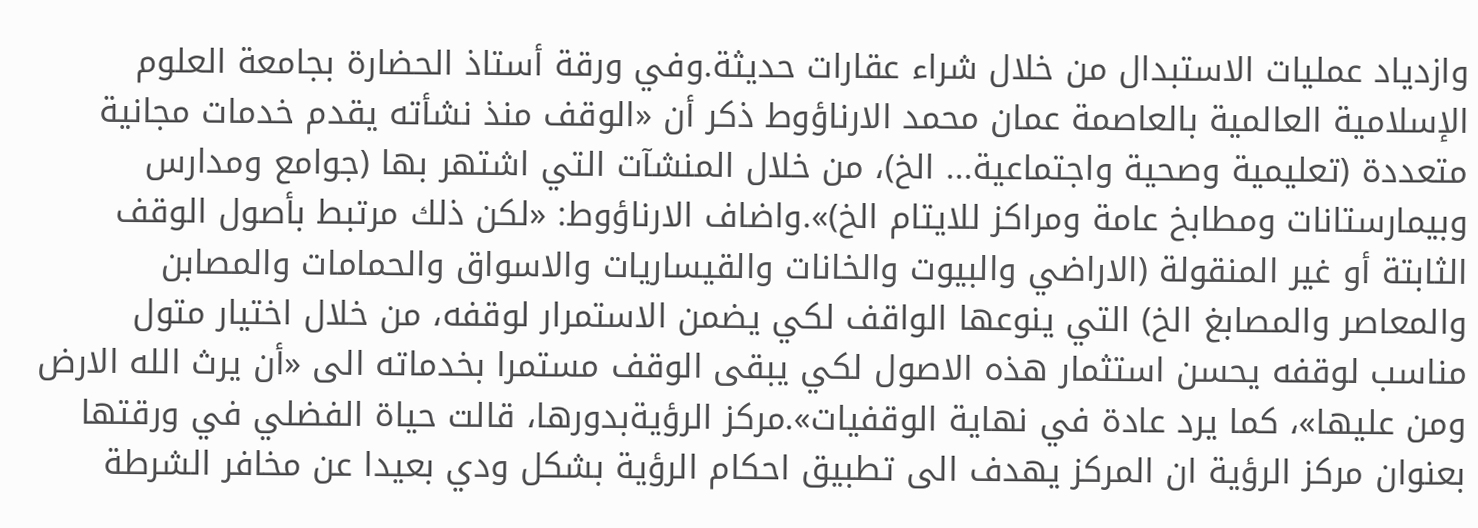وازدياد عمليات الاستبدال من خلال شراء عقارات حديثة.وفي ورقة أستاذ الحضارة بجامعة العلوم الإسلامية العالمية بالعاصمة عمان محمد الارناؤوط ذكر أن «الوقف منذ نشأته يقدم خدمات مجانية متعددة (تعليمية وصحية واجتماعية... الخ)، من خلال المنشآت التي اشتهر بها (جوامع ومدارس وبيمارستانات ومطابخ عامة ومراكز للايتام الخ)».واضاف الارناؤوط: «لكن ذلك مرتبط بأصول الوقف الثابتة أو غير المنقولة (الاراضي والبيوت والخانات والقيساريات والاسواق والحمامات والمصابن والمعاصر والمصابغ الخ) التي ينوعها الواقف لكي يضمن الاستمرار لوقفه، من خلال اختيار متول مناسب لوقفه يحسن استثمار هذه الاصول لكي يبقى الوقف مستمرا بخدماته الى «أن يرث الله الارض ومن عليها»، كما يرد عادة في نهاية الوقفيات».مركز الرؤيةبدورها، قالت حياة الفضلي في ورقتها بعنوان مركز الرؤية ان المركز يهدف الى تطبيق احكام الرؤية بشكل ودي بعيدا عن مخافر الشرطة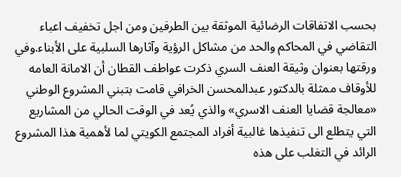بحسب الاتفاقات الرضائية الموثقة بين الطرفين ومن اجل تخفيف اعباء التقاضي في المحاكم والحد من مشاكل الرؤية وآثارها السلبية على الأبناء.وفي ورقتها بعنوان وثيقة العنف السري ذكرت عواطف القطان أن الامانة العامه للأوقاف ممثلة بالدكتور عبدالمحسن الخرافي قامت بتبني المشروع الوطني «معالجة قضايا العنف الاسري» والذي يُعد في الوقت الحالي من المشاريع التي يتطلع الى تنفيذها غالبية أفراد المجتمع الكويتي لما لأهمية هذا المشروع الرائد في التغلب على هذه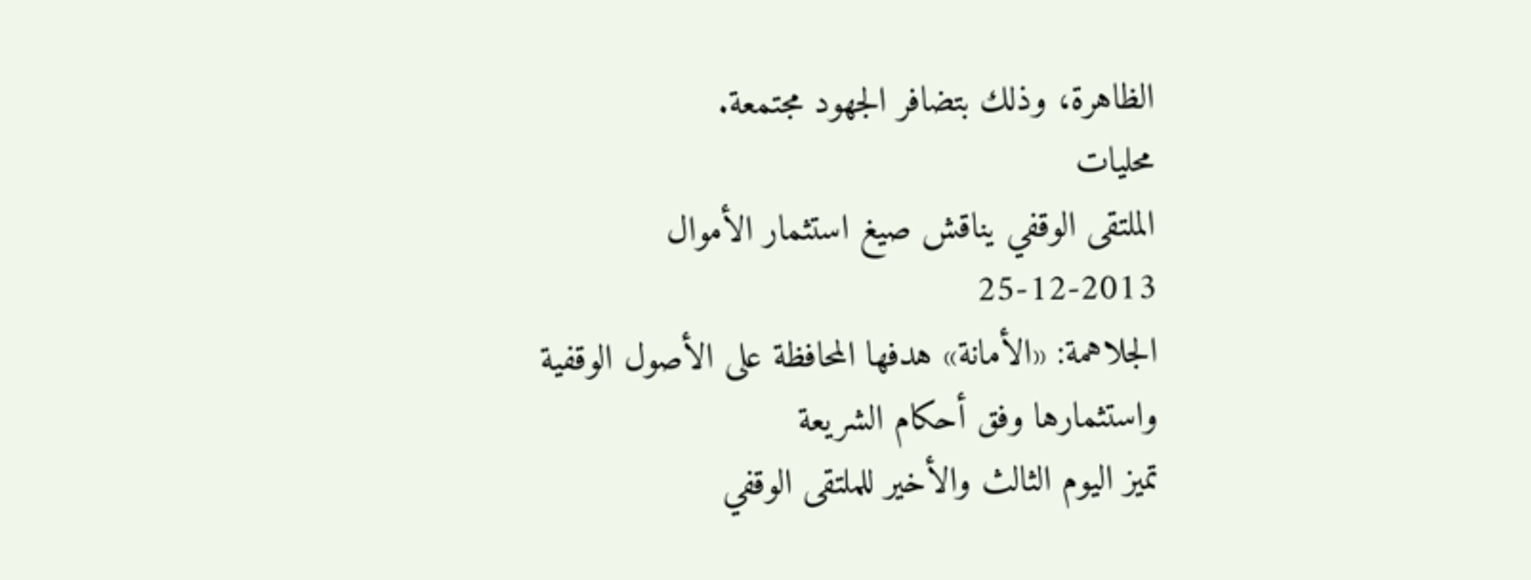الظاهرة، وذلك بتضافر الجهود مجتمعة.
محليات
الملتقى الوقفي يناقش صيغ استثمار الأموال
25-12-2013
الجلاهمة: «الأمانة» هدفها المحافظة على الأصول الوقفية واستثمارها وفق أحكام الشريعة
تميز اليوم الثالث والأخير للملتقى الوقفي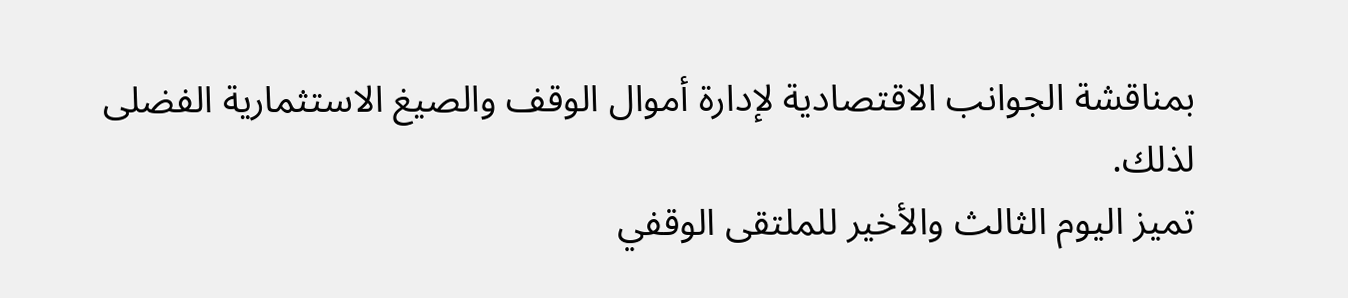بمناقشة الجوانب الاقتصادية لإدارة أموال الوقف والصيغ الاستثمارية الفضلى لذلك.
تميز اليوم الثالث والأخير للملتقى الوقفي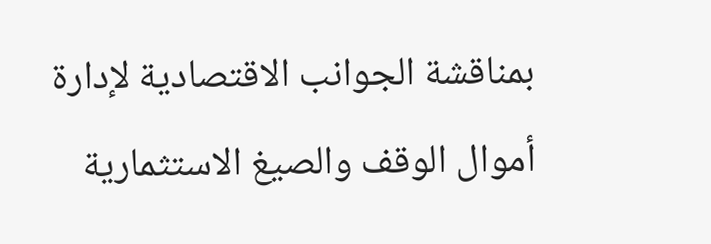بمناقشة الجوانب الاقتصادية لإدارة أموال الوقف والصيغ الاستثمارية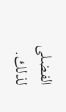الفضلى لذلك.